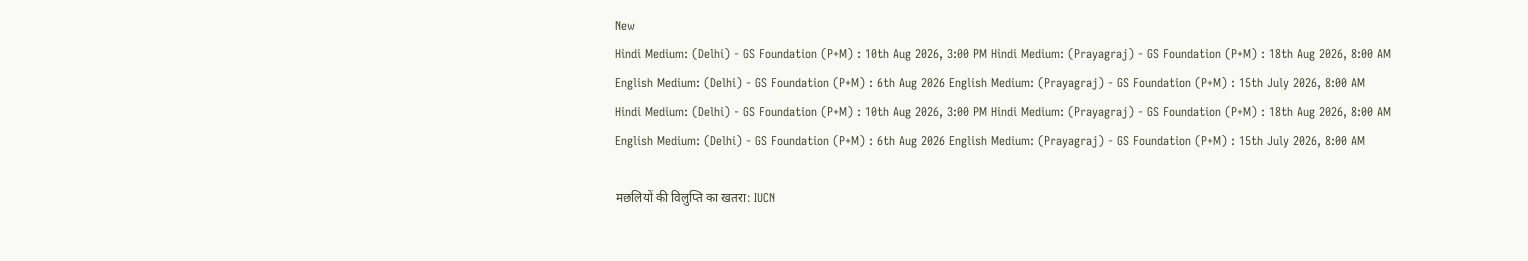New
Hindi Medium: (Delhi) - GS Foundation (P+M) : 10th Aug 2026, 3:00 PM Hindi Medium: (Prayagraj) - GS Foundation (P+M) : 18th Aug 2026, 8:00 AM English Medium: (Delhi) - GS Foundation (P+M) : 6th Aug 2026 English Medium: (Prayagraj) - GS Foundation (P+M) : 15th July 2026, 8:00 AM Hindi Medium: (Delhi) - GS Foundation (P+M) : 10th Aug 2026, 3:00 PM Hindi Medium: (Prayagraj) - GS Foundation (P+M) : 18th Aug 2026, 8:00 AM English Medium: (Delhi) - GS Foundation (P+M) : 6th Aug 2026 English Medium: (Prayagraj) - GS Foundation (P+M) : 15th July 2026, 8:00 AM

मछलियों की विलुप्ति का खतरा: IUCN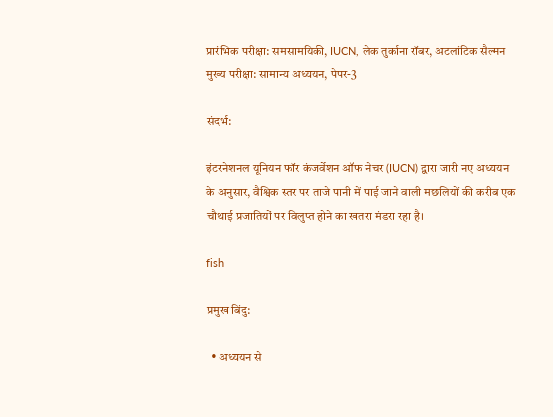प्रारंभिक परीक्षा: समसामयिकी, IUCN, लेक तुर्काना रॉबर, अटलांटिक सैल्मन
मुख्य परीक्षा: सामान्य अध्ययन, पेपर-3

संदर्भ:

इंटरनेशनल यूनियन फॉर कंजर्वेशन ऑफ नेचर (IUCN) द्वारा जारी नए अध्ययन के अनुसार, वैश्विक स्तर पर ताजे पानी में पाई जाने वाली मछलियों की करीब एक चौथाई प्रजातियों पर विलुप्त होने का खतरा मंडरा रहा है।

fish

प्रमुख बिंदु:

  • अध्ययन से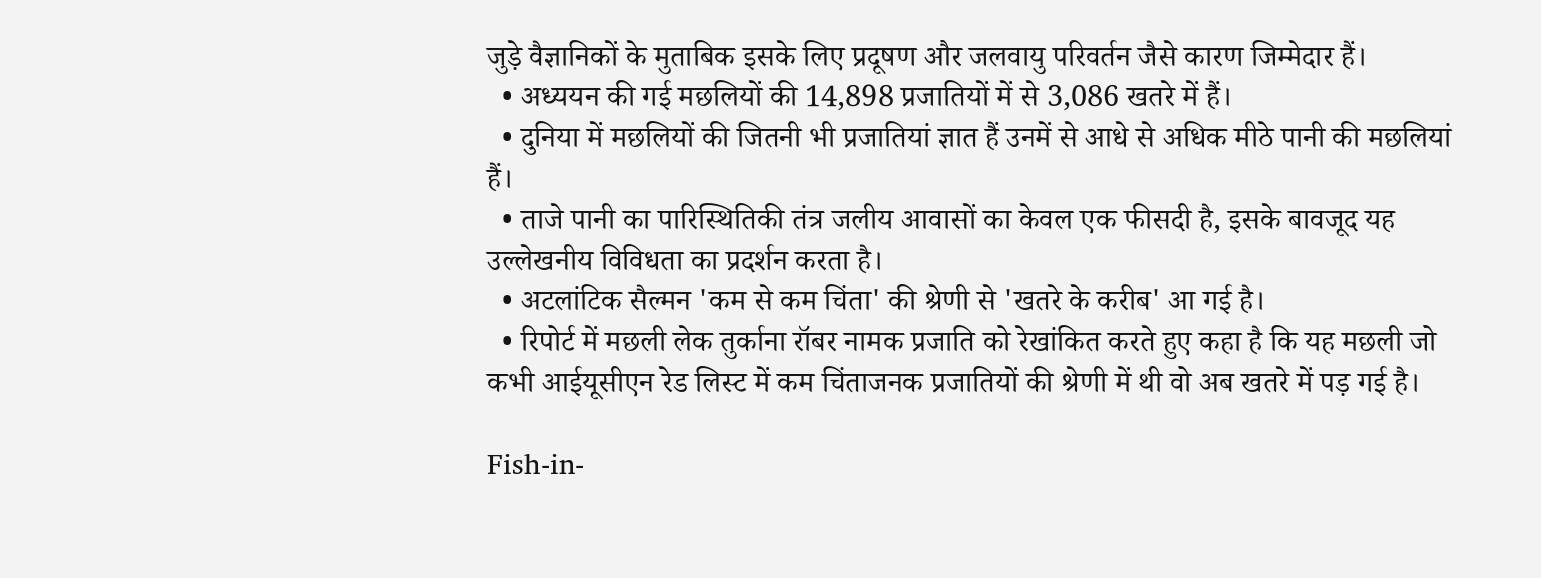जुड़े वैज्ञानिकों के मुताबिक इसके लिए प्रदूषण और जलवायु परिवर्तन जैसे कारण जिम्मेदार हैं।
  • अध्ययन की गई मछलियों की 14,898 प्रजातियों में से 3,086 खतरे में हैं।
  • दुनिया में मछलियों की जितनी भी प्रजातियां ज्ञात हैं उनमें से आधे से अधिक मीठे पानी की मछलियां हैं।
  • ताजे पानी का पारिस्थितिकी तंत्र जलीय आवासों का केवल एक फीसदी है, इसके बावजूद यह उल्लेखनीय विविधता का प्रदर्शन करता है।
  • अटलांटिक सैल्मन 'कम से कम चिंता' की श्रेणी से 'खतरे के करीब' आ गई है।
  • रिपोर्ट में मछली लेक तुर्काना रॉबर नामक प्रजाति को रेखांकित करते हुए कहा है कि यह मछली जो कभी आईयूसीएन रेड लिस्ट में कम चिंताजनक प्रजातियों की श्रेणी में थी वो अब खतरे में पड़ गई है।

Fish-in-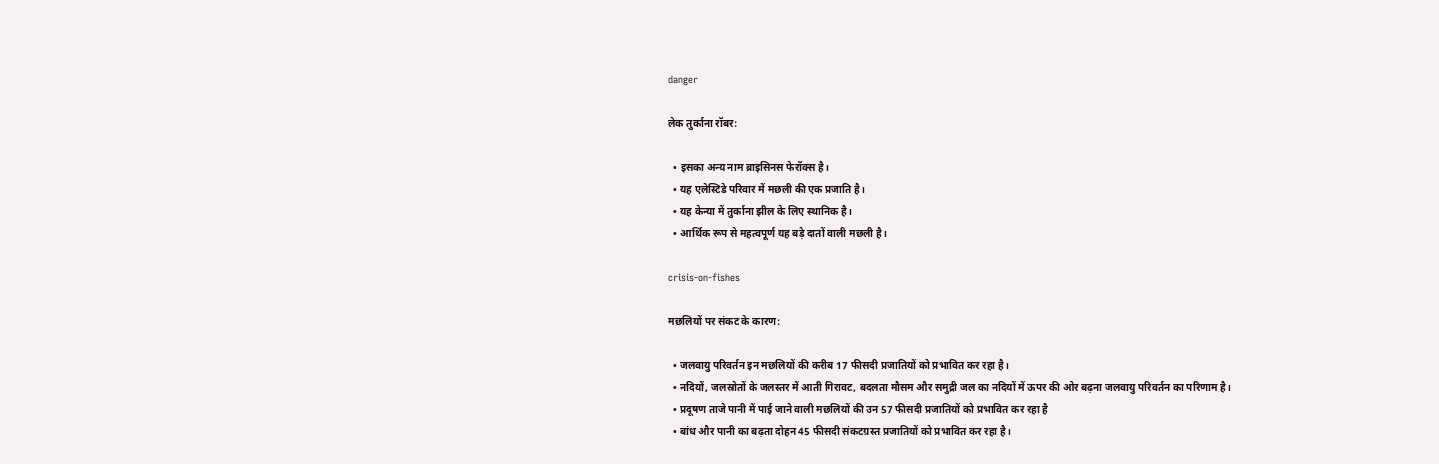danger

लेक तुर्काना रॉबर:

  • इसका अन्य नाम ब्राइसिनस फेरॉक्स है।
  • यह एलेस्टिडे परिवार में मछली की एक प्रजाति है।
  • यह केन्या में तुर्काना झील के लिए स्थानिक है।
  • आर्थिक रूप से महत्वपूर्ण यह बड़े दातों वाली मछली है।

crisis-on-fishes

मछलियों पर संकट के कारण:

  • जलवायु परिवर्तन इन मछलियों की करीब 17 फीसदी प्रजातियों को प्रभावित कर रहा है।
  • नदियों, जलस्रोतों के जलस्तर में आती गिरावट, बदलता मौसम और समुद्री जल का नदियों में ऊपर की ओर बढ़ना जलवायु परिवर्तन का परिणाम है।
  • प्रदूषण ताजे पानी में पाई जाने वाली मछलियों की उन 57 फीसदी प्रजातियों को प्रभावित कर रहा है
  • बांध और पानी का बढ़ता दोहन 45 फीसदी संकटग्रस्त प्रजातियों को प्रभावित कर रहा है।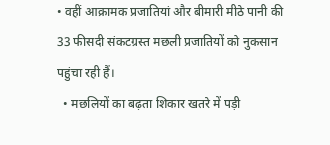• वहीं आक्रामक प्रजातियां और बीमारी मीठे पानी की 33 फीसदी संकटग्रस्त मछली प्रजातियों को नुकसान पहुंचा रही हैं।
  • मछलियों का बढ़ता शिकार खतरे में पड़ी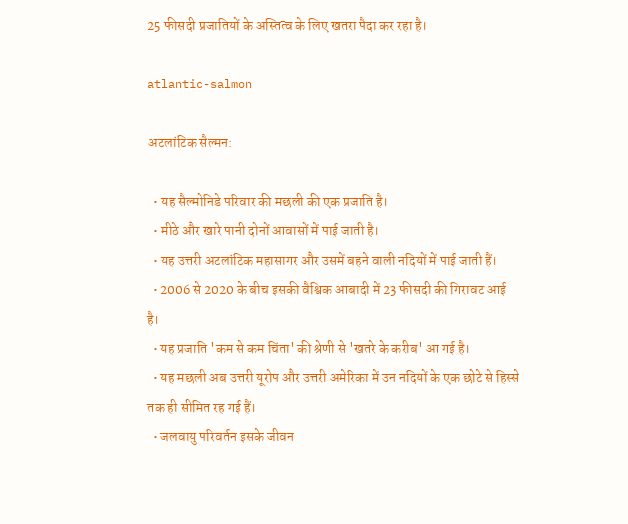25 फीसदी प्रजातियों के अस्तित्व के लिए खतरा पैदा कर रहा है।

atlantic-salmon

अटलांटिक सैल्मन:

  • यह सैल्मोनिडे परिवार की मछली की एक प्रजाति है।
  • मीठे और खारे पानी दोनों आवासों में पाई जाती है।
  • यह उत्तरी अटलांटिक महासागर और उसमें बहने वाली नदियों में पाई जाती हैं।
  • 2006 से 2020 के बीच इसकी वैश्विक आबादी में 23 फीसदी की गिरावट आई है।
  • यह प्रजाति 'कम से कम चिंता' की श्रेणी से 'खतरे के करीब' आ गई है।
  • यह मछली अब उत्तरी यूरोप और उत्तरी अमेरिका में उन नदियों के एक छोटे से हिस्से तक ही सीमित रह गई हैं।
  • जलवायु परिवर्तन इसके जीवन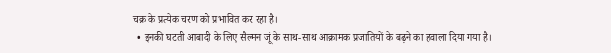चक्र के प्रत्येक चरण को प्रभावित कर रहा है।
  • इनकी घटती आबादी के लिए सैल्मन जूं के साथ-साथ आक्रामक प्रजातियों के बढ़ने का हवाला दिया गया है।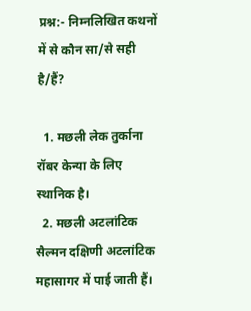प्रश्न:- निम्नलिखित कथनों में से कौन सा/से सही है/हैं?

  1. मछली लेक तुर्काना रॉबर केन्या के लिए स्थानिक है।
  2. मछली अटलांटिक सैल्मन दक्षिणी अटलांटिक महासागर में पाई जाती हैं।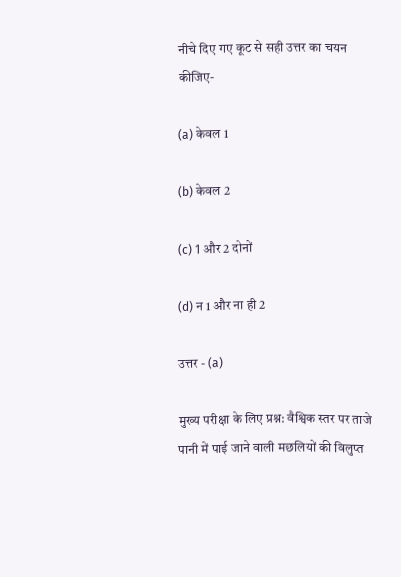नीचे दिए गए कूट से सही उत्तर का चयन कीजिए-

(a) केवल 1

(b) केवल 2

(c) 1 और 2 दोनों

(d) न 1 और ना ही 2

उत्तर - (a)

मुख्य परीक्षा के लिए प्रश्न: वैश्विक स्तर पर ताजे पानी में पाई जाने वाली मछलियों की विलुप्त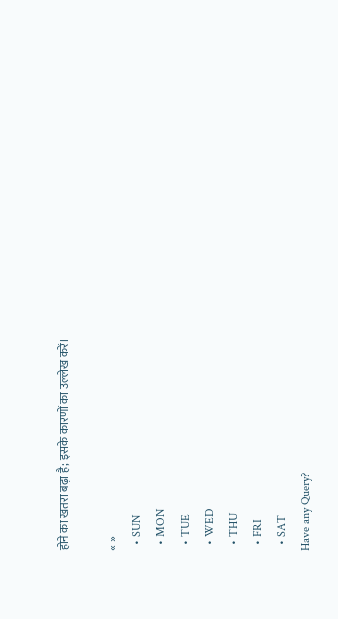होने का खतरा बढ़ा है; इसके कारणों का उल्लेख करें।

« »
  • SUN
  • MON
  • TUE
  • WED
  • THU
  • FRI
  • SAT
Have any Query?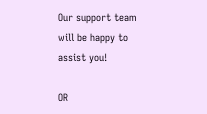Our support team will be happy to assist you!

OR